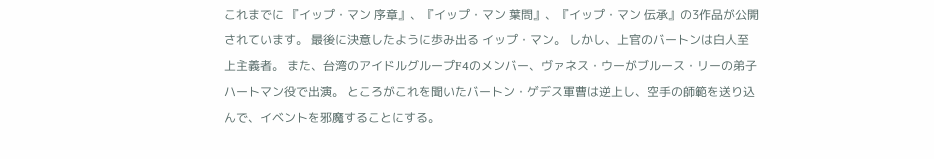これまでに 『イップ・マン 序章』、『イップ・マン 葉問』、『イップ・マン 伝承』の3作品が公開されています。 最後に決意したように歩み出る イップ・マン。 しかし、上官のバートンは白人至上主義者。 また、台湾のアイドルグループF4のメンバー、ヴァネス・ウーがブルース・リーの弟子ハートマン役で出演。 ところがこれを聞いたバートン・ゲデス軍曹は逆上し、空手の師範を送り込んで、イベントを邪魔することにする。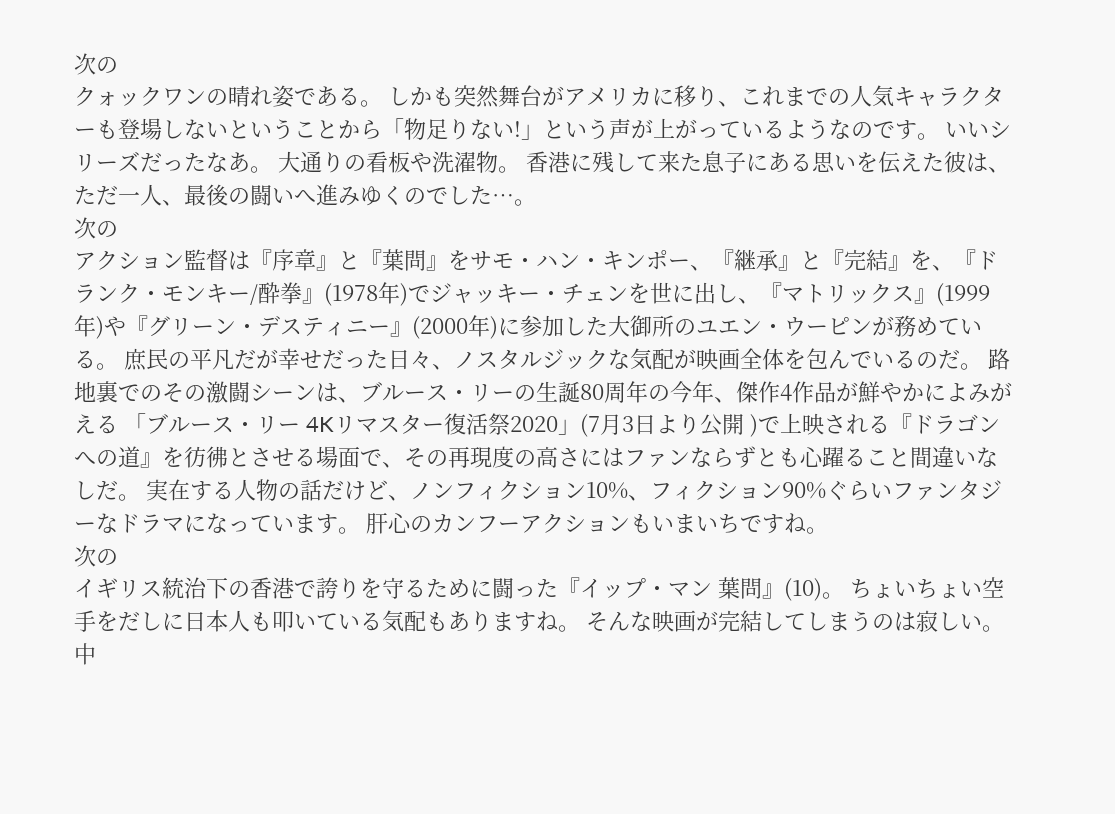次の
クォックワンの晴れ姿である。 しかも突然舞台がアメリカに移り、これまでの人気キャラクターも登場しないということから「物足りない!」という声が上がっているようなのです。 いいシリーズだったなあ。 大通りの看板や洗濯物。 香港に残して来た息子にある思いを伝えた彼は、ただ一人、最後の闘いへ進みゆくのでした…。
次の
アクション監督は『序章』と『葉問』をサモ・ハン・キンポー、『継承』と『完結』を、『ドランク・モンキー/酔拳』(1978年)でジャッキー・チェンを世に出し、『マトリックス』(1999年)や『グリーン・デスティニー』(2000年)に参加した大御所のユエン・ウーピンが務めている。 庶民の平凡だが幸せだった日々、ノスタルジックな気配が映画全体を包んでいるのだ。 路地裏でのその激闘シーンは、ブルース・リーの生誕80周年の今年、傑作4作品が鮮やかによみがえる 「ブルース・リー 4Kリマスター復活祭2020」(7月3日より公開 )で上映される『ドラゴンへの道』を彷彿とさせる場面で、その再現度の高さにはファンならずとも心躍ること間違いなしだ。 実在する人物の話だけど、ノンフィクション10%、フィクション90%ぐらいファンタジーなドラマになっています。 肝心のカンフーアクションもいまいちですね。
次の
イギリス統治下の香港で誇りを守るために闘った『イップ・マン 葉問』(10)。 ちょいちょい空手をだしに日本人も叩いている気配もありますね。 そんな映画が完結してしまうのは寂しい。 中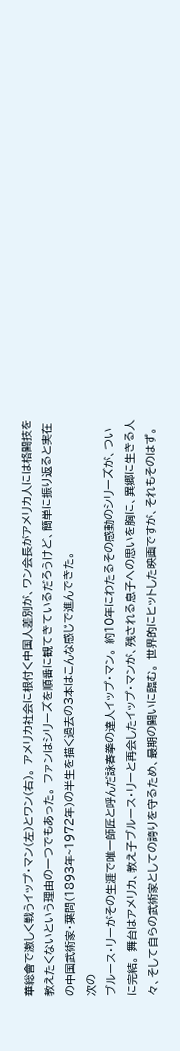華総會で激しく戦うイップ・マン(左)とワン(右)。 アメリカ社会に根付く中国人差別が、ワン会長がアメリカ人には格闘技を教えたくないという理由の一つでもあった。 ファンはシリーズを順番に観てきているだろうけど、簡単に振り返ると実在の中国武術家・葉問(1893年~1972年)の半生を描く過去の3本はこんな感じで進んできた。
次の
ブルース・リーがその生涯で唯一師匠と呼んだ詠春拳の達人イップ・マン。 約10年にわたるその感動のシリーズが、ついに完結。 舞台はアメリカ、教え子ブルース・リーと再会したイップ・マンが、残される息子への思いを胸に、異郷に生きる人々、そして自らの武術家としての誇りを守るため、最期の闘いに臨む。 世界的にヒットした映画ですが、それもそのはず。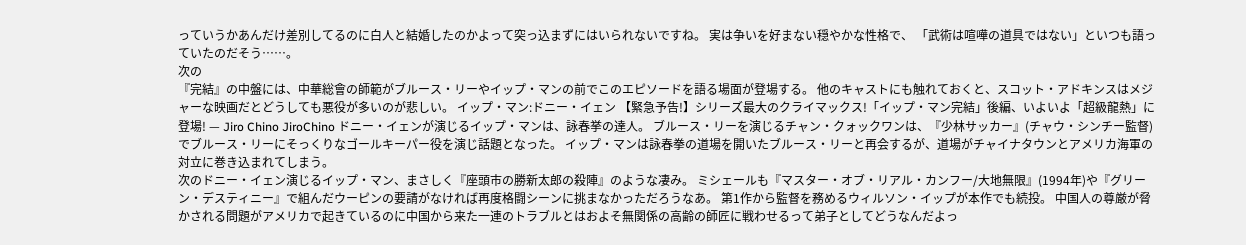っていうかあんだけ差別してるのに白人と結婚したのかよって突っ込まずにはいられないですね。 実は争いを好まない穏やかな性格で、 「武術は喧嘩の道具ではない」といつも語っていたのだそう……。
次の
『完結』の中盤には、中華総會の師範がブルース・リーやイップ・マンの前でこのエピソードを語る場面が登場する。 他のキャストにも触れておくと、スコット・アドキンスはメジャーな映画だとどうしても悪役が多いのが悲しい。 イップ・マン:ドニー・イェン 【緊急予告!】シリーズ最大のクライマックス!「イップ・マン完結」後編、いよいよ「超級龍熱」に登場! — Jiro Chino JiroChino ドニー・イェンが演じるイップ・マンは、詠春挙の達人。 ブルース・リーを演じるチャン・クォックワンは、『少林サッカー』(チャウ・シンチー監督)でブルース・リーにそっくりなゴールキーパー役を演じ話題となった。 イップ・マンは詠春拳の道場を開いたブルース・リーと再会するが、道場がチャイナタウンとアメリカ海軍の対立に巻き込まれてしまう。
次のドニー・イェン演じるイップ・マン、まさしく『座頭市の勝新太郎の殺陣』のような凄み。 ミシェールも『マスター・オブ・リアル・カンフー/大地無限』(1994年)や『グリーン・デスティニー』で組んだウーピンの要請がなければ再度格闘シーンに挑まなかっただろうなあ。 第1作から監督を務めるウィルソン・イップが本作でも続投。 中国人の尊厳が脅かされる問題がアメリカで起きているのに中国から来た一連のトラブルとはおよそ無関係の高齢の師匠に戦わせるって弟子としてどうなんだよっ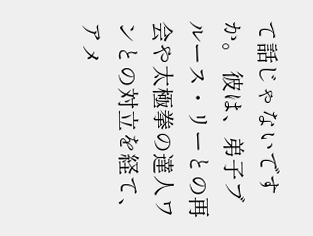て話じゃないですか。 彼は、弟子ブルース・リーとの再会や太極拳の達人ワンとの対立を経て、アメ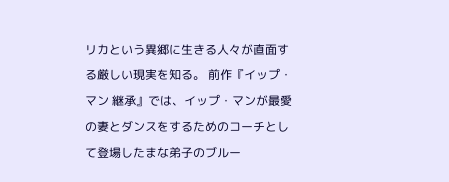リカという異郷に生きる人々が直面する厳しい現実を知る。 前作『イップ・マン 継承』では、イップ・マンが最愛の妻とダンスをするためのコーチとして登場したまな弟子のブルー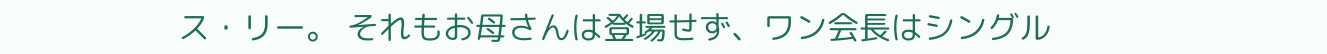ス・リー。 それもお母さんは登場せず、ワン会長はシングル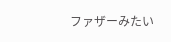ファザーみたい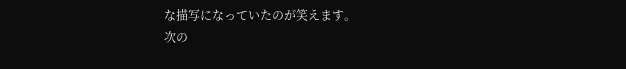な描写になっていたのが笑えます。
次の